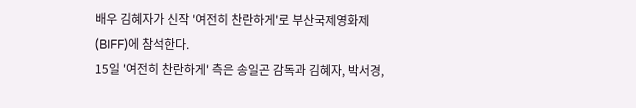배우 김혜자가 신작 '여전히 찬란하게'로 부산국제영화제(BIFF)에 참석한다.
15일 '여전히 찬란하게' 측은 송일곤 감독과 김혜자, 박서경,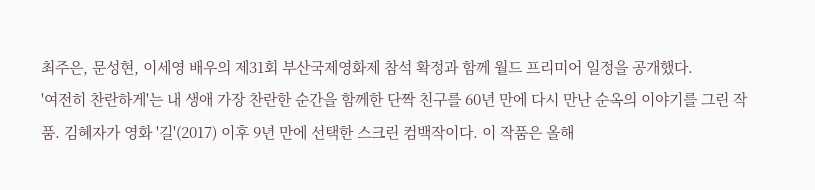최주은, 문성현, 이세영 배우의 제31회 부산국제영화제 참석 확정과 함께 월드 프리미어 일정을 공개했다.
'여전히 찬란하게'는 내 생애 가장 찬란한 순간을 함께한 단짝 친구를 60년 만에 다시 만난 순옥의 이야기를 그린 작품. 김혜자가 영화 '길'(2017) 이후 9년 만에 선택한 스크린 컴백작이다. 이 작품은 올해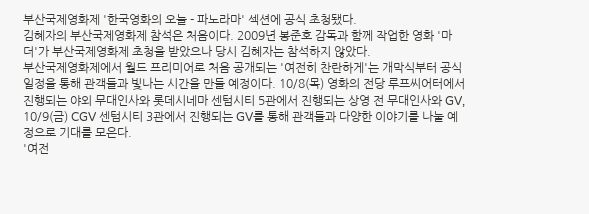부산국제영화제 '한국영화의 오늘 - 파노라마' 섹션에 공식 초청됐다.
김혜자의 부산국제영화제 참석은 처음이다. 2009년 봉준호 감독과 함께 작업한 영화 '마더'가 부산국제영화제 초청을 받았으나 당시 김혜자는 참석하지 않았다.
부산국제영화제에서 월드 프리미어로 처음 공개되는 '여전히 찬란하게'는 개막식부터 공식 일정을 통해 관객들과 빛나는 시간을 만들 예정이다. 10/8(목) 영화의 전당 루프씨어터에서 진행되는 야외 무대인사와 롯데시네마 센텀시티 5관에서 진행되는 상영 전 무대인사와 GV, 10/9(금) CGV 센텀시티 3관에서 진행되는 GV를 통해 관객들과 다양한 이야기를 나눌 예정으로 기대를 모은다.
'여전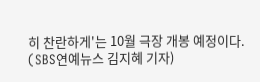히 찬란하게'는 10월 극장 개봉 예정이다.
(SBS연예뉴스 김지혜 기자)